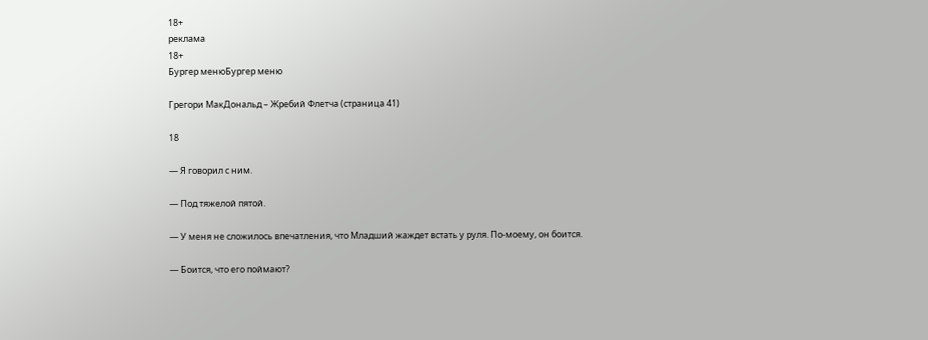18+
реклама
18+
Бургер менюБургер меню

Грегори МакДональд – Жребий Флетча (страница 41)

18

— Я говорил с ним.

— Под тяжелой пятой.

— У меня не сложилось впечатления, что Младший жаждет встать у руля. По-моему, он боится.

— Боится, что его поймают?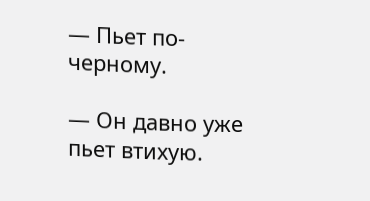— Пьет по-черному.

— Он давно уже пьет втихую.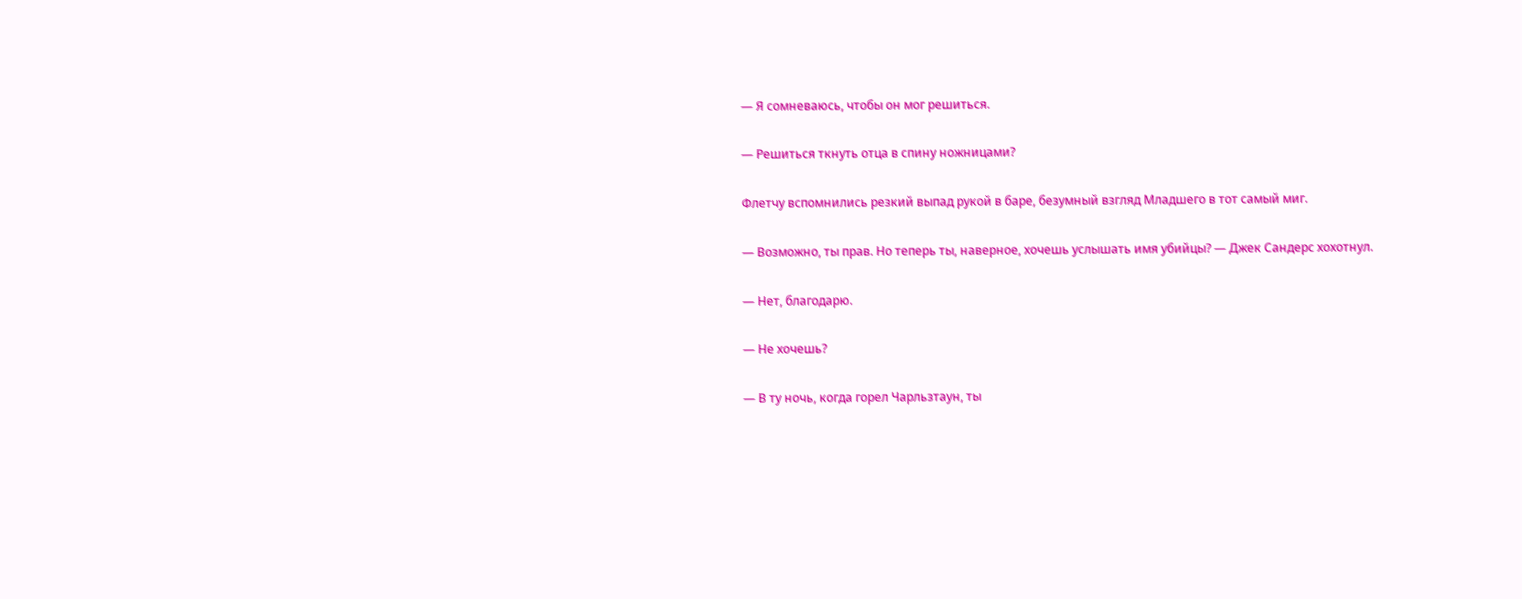— Я сомневаюсь, чтобы он мог решиться.

— Решиться ткнуть отца в спину ножницами?

Флетчу вспомнились резкий выпад рукой в баре, безумный взгляд Младшего в тот самый миг.

— Возможно, ты прав. Но теперь ты, наверное, хочешь услышать имя убийцы? — Джек Сандерс хохотнул.

— Нет, благодарю.

— Не хочешь?

— В ту ночь, когда горел Чарльзтаун, ты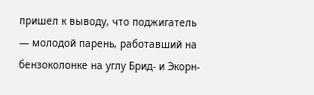пришел к выводу, что поджигатель — молодой парень, работавший на бензоколонке на углу Брид- и Экорн-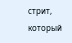стрит, который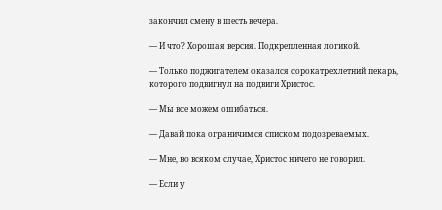закончил смену в шесть вечера.

— И что? Хорошая версия. Подкрепленная логикой.

— Только поджигателем оказался сорокатрехлетний пекарь, которого подвигнул на подвиги Христос.

— Мы все можем ошибаться.

— Давай пока ограничимся списком подозреваемых.

— Мне, во всяком случае, Христос ничего не говорил.

— Если у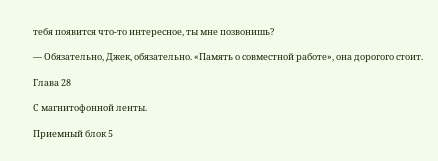тебя появится что-то интересное, ты мне позвонишь?

— Обязательно, Джек, обязательно. «Память о совместной работе», она дорогого стоит.

Глава 28

С магнитофонной ленты.

Приемный блок 5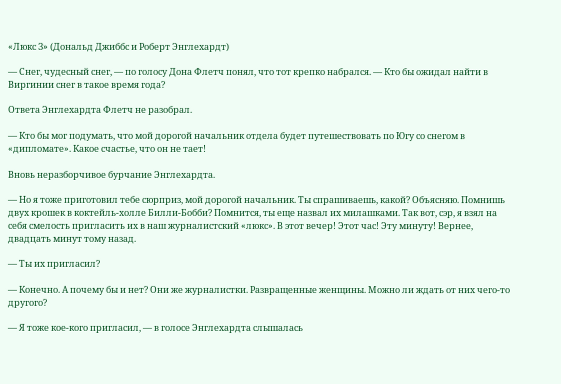«Люкс З» (Дональд Джиббс и Роберт Энглехардт)

— Снег, чудесный снег, — по голосу Дона Флетч понял, что тот крепко набрался. — Кто бы ожидал найти в Виргинии снег в такое время года?

Ответа Энглехардта Флетч не разобрал.

— Кто бы мог подумать, что мой дорогой начальник отдела будет путешествовать по Югу со снегом в «дипломате». Какое счастье, что он не тает!

Вновь неразборчивое бурчание Энглехардта.

— Но я тоже приготовил тебе сюрприз, мой дорогой начальник. Ты спрашиваешь, какой? Объясняю. Помнишь двух крошек в коктейль-холле Билли-Бобби? Помнится, ты еще назвал их милашками. Так вот, сэр, я взял на себя смелость пригласить их в наш журналистский «люкс». В этот вечер! Этот час! Эту минуту! Вернее, двадцать минут тому назад.

— Ты их пригласил?

— Конечно. А почему бы и нет? Они же журналистки. Развращенные женщины. Можно ли ждать от них чего-то другого?

— Я тоже кое-кого пригласил, — в голосе Энглехардта слышалась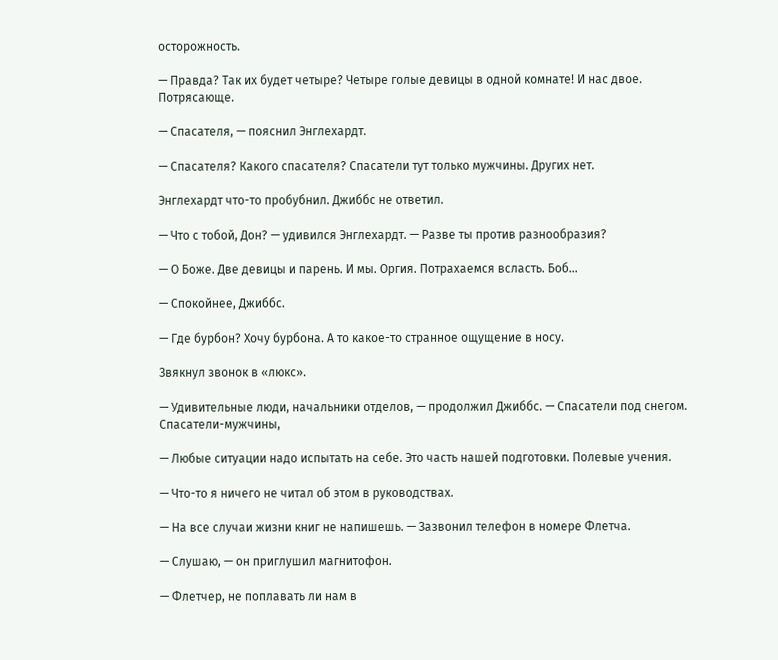осторожность.

— Правда? Так их будет четыре? Четыре голые девицы в одной комнате! И нас двое. Потрясающе.

— Спасателя, — пояснил Энглехардт.

— Спасателя? Какого спасателя? Спасатели тут только мужчины. Других нет.

Энглехардт что-то пробубнил. Джиббс не ответил.

— Что с тобой, Дон? — удивился Энглехардт. — Разве ты против разнообразия?

— О Боже. Две девицы и парень. И мы. Оргия. Потрахаемся всласть. Боб…

— Спокойнее, Джиббс.

— Где бурбон? Хочу бурбона. А то какое-то странное ощущение в носу.

Звякнул звонок в «люкс».

— Удивительные люди, начальники отделов, — продолжил Джиббс. — Спасатели под снегом. Спасатели-мужчины,

— Любые ситуации надо испытать на себе. Это часть нашей подготовки. Полевые учения.

— Что-то я ничего не читал об этом в руководствах.

— На все случаи жизни книг не напишешь. — Зазвонил телефон в номере Флетча.

— Слушаю, — он приглушил магнитофон.

— Флетчер, не поплавать ли нам в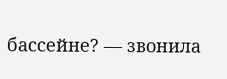бассейне? — звонила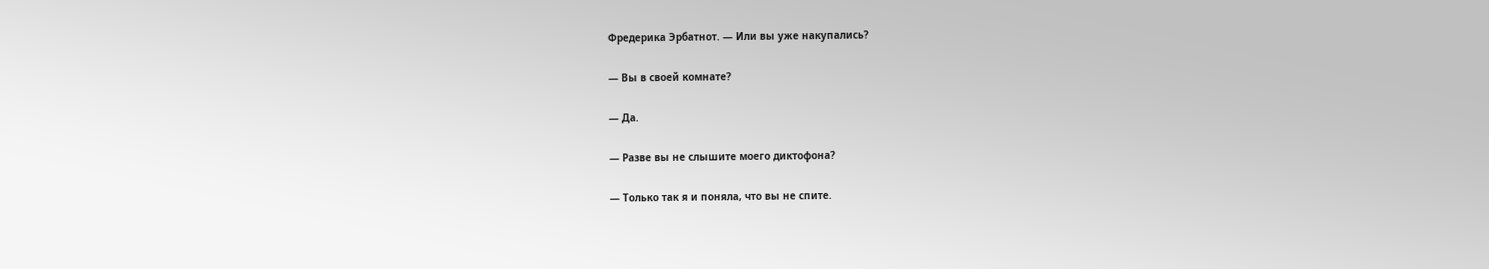Фредерика Эрбатнот. — Или вы уже накупались?

— Вы в своей комнате?

— Да.

— Разве вы не слышите моего диктофона?

— Только так я и поняла, что вы не спите.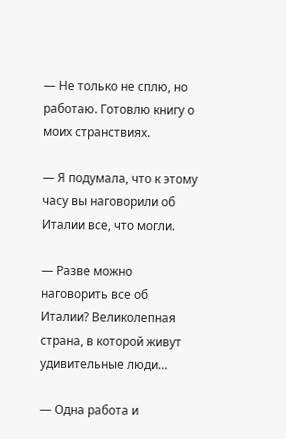— Не только не сплю, но работаю. Готовлю книгу о моих странствиях.

— Я подумала, что к этому часу вы наговорили об Италии все, что могли.

— Разве можно наговорить все об Италии? Великолепная страна, в которой живут удивительные люди…

— Одна работа и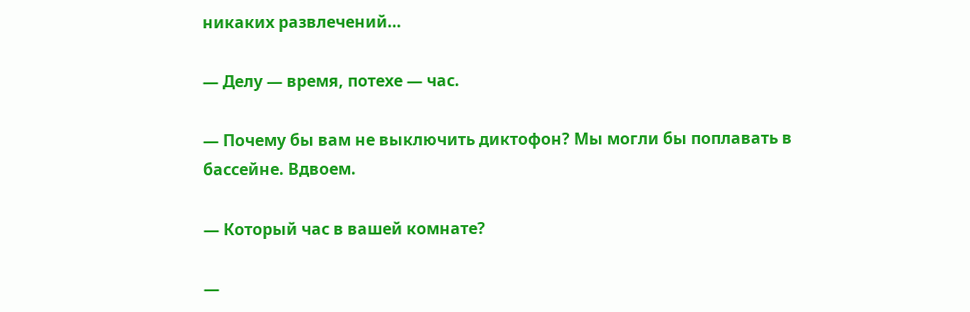никаких развлечений…

— Делу — время, потехе — час.

— Почему бы вам не выключить диктофон? Мы могли бы поплавать в бассейне. Вдвоем.

— Который час в вашей комнате?

—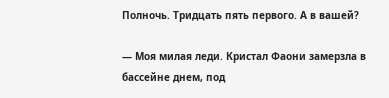Полночь. Тридцать пять первого. А в вашей?

— Моя милая леди. Кристал Фаони замерзла в бассейне днем, под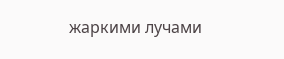жаркими лучами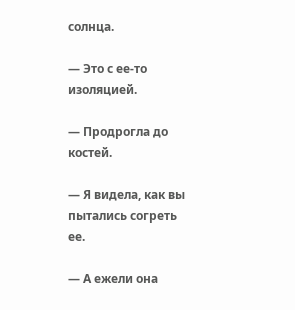солнца.

— Это с ее-то изоляцией.

— Продрогла до костей.

— Я видела, как вы пытались согреть ее.

— А ежели она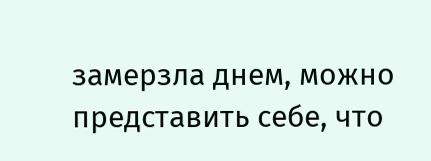замерзла днем, можно представить себе, что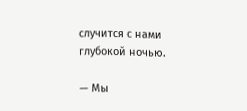случится с нами глубокой ночью.

— Мы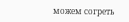можем согреть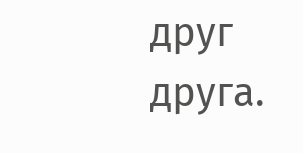друг друга.